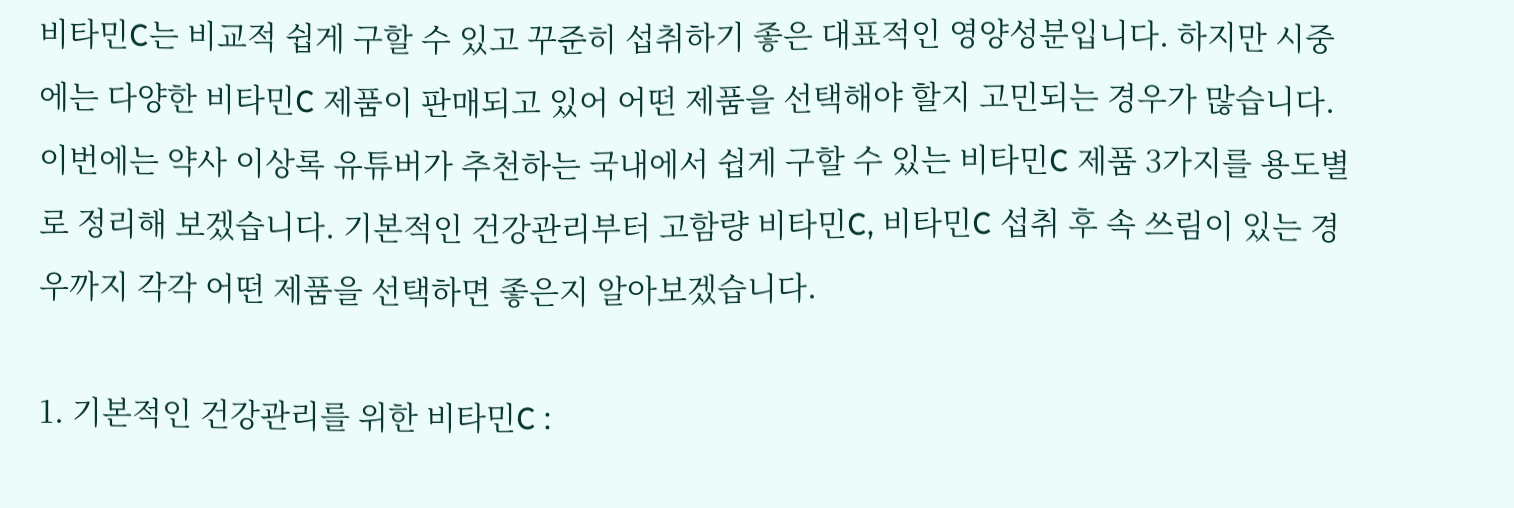비타민C는 비교적 쉽게 구할 수 있고 꾸준히 섭취하기 좋은 대표적인 영양성분입니다. 하지만 시중에는 다양한 비타민C 제품이 판매되고 있어 어떤 제품을 선택해야 할지 고민되는 경우가 많습니다.
이번에는 약사 이상록 유튜버가 추천하는 국내에서 쉽게 구할 수 있는 비타민C 제품 3가지를 용도별로 정리해 보겠습니다. 기본적인 건강관리부터 고함량 비타민C, 비타민C 섭취 후 속 쓰림이 있는 경우까지 각각 어떤 제품을 선택하면 좋은지 알아보겠습니다.

1. 기본적인 건강관리를 위한 비타민C :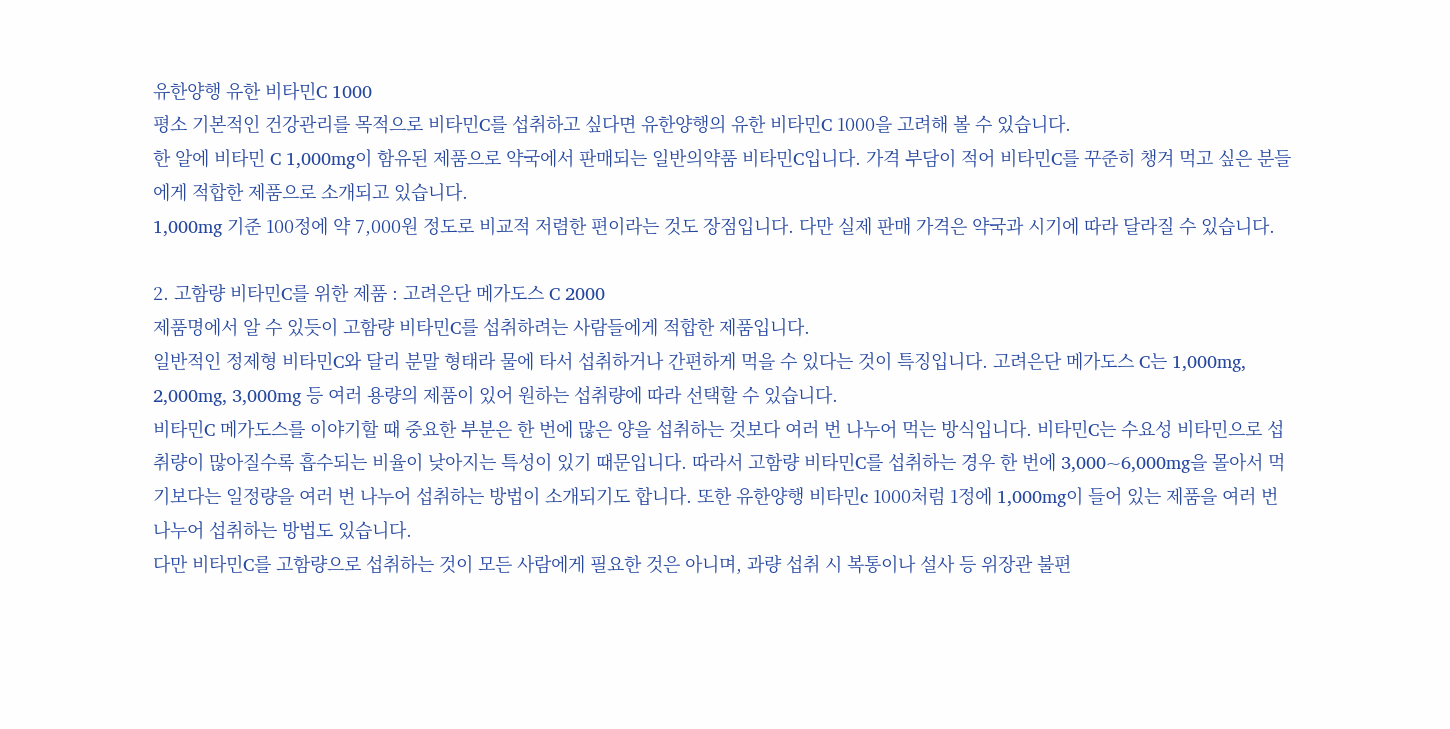유한양행 유한 비타민C 1000
평소 기본적인 건강관리를 목적으로 비타민C를 섭취하고 싶다면 유한양행의 유한 비타민C 1000을 고려해 볼 수 있습니다.
한 알에 비타민 C 1,000mg이 함유된 제품으로 약국에서 판매되는 일반의약품 비타민C입니다. 가격 부담이 적어 비타민C를 꾸준히 챙겨 먹고 싶은 분들에게 적합한 제품으로 소개되고 있습니다.
1,000mg 기준 100정에 약 7,000원 정도로 비교적 저렴한 편이라는 것도 장점입니다. 다만 실제 판매 가격은 약국과 시기에 따라 달라질 수 있습니다.

2. 고함량 비타민C를 위한 제품 : 고려은단 메가도스 C 2000
제품명에서 알 수 있듯이 고함량 비타민C를 섭취하려는 사람들에게 적합한 제품입니다.
일반적인 정제형 비타민C와 달리 분말 형태라 물에 타서 섭취하거나 간편하게 먹을 수 있다는 것이 특징입니다. 고려은단 메가도스 C는 1,000mg, 2,000mg, 3,000mg 등 여러 용량의 제품이 있어 원하는 섭취량에 따라 선택할 수 있습니다.
비타민C 메가도스를 이야기할 때 중요한 부분은 한 번에 많은 양을 섭취하는 것보다 여러 번 나누어 먹는 방식입니다. 비타민C는 수요성 비타민으로 섭취량이 많아질수록 흡수되는 비율이 낮아지는 특성이 있기 때문입니다. 따라서 고함량 비타민C를 섭취하는 경우 한 번에 3,000~6,000mg을 몰아서 먹기보다는 일정량을 여러 번 나누어 섭취하는 방법이 소개되기도 합니다. 또한 유한양행 비타민c 1000처럼 1정에 1,000mg이 들어 있는 제품을 여러 번 나누어 섭취하는 방법도 있습니다.
다만 비타민C를 고함량으로 섭취하는 것이 모든 사람에게 필요한 것은 아니며, 과량 섭취 시 복통이나 설사 등 위장관 불편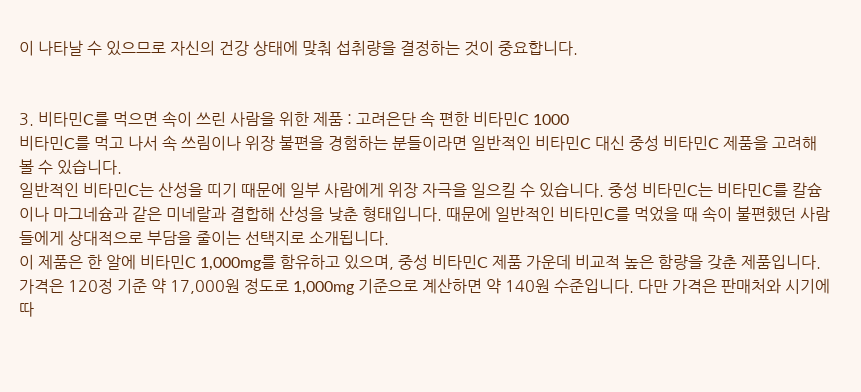이 나타날 수 있으므로 자신의 건강 상태에 맞춰 섭취량을 결정하는 것이 중요합니다.


3. 비타민C를 먹으면 속이 쓰린 사람을 위한 제품 : 고려은단 속 편한 비타민C 1000
비타민C를 먹고 나서 속 쓰림이나 위장 불편을 경험하는 분들이라면 일반적인 비타민C 대신 중성 비타민C 제품을 고려해 볼 수 있습니다.
일반적인 비타민C는 산성을 띠기 때문에 일부 사람에게 위장 자극을 일으킬 수 있습니다. 중성 비타민C는 비타민C를 칼슘이나 마그네슘과 같은 미네랄과 결합해 산성을 낮춘 형태입니다. 때문에 일반적인 비타민C를 먹었을 때 속이 불편했던 사람들에게 상대적으로 부담을 줄이는 선택지로 소개됩니다.
이 제품은 한 알에 비타민C 1,000mg를 함유하고 있으며, 중성 비타민C 제품 가운데 비교적 높은 함량을 갖춘 제품입니다. 가격은 120정 기준 약 17,000원 정도로 1,000mg 기준으로 계산하면 약 140원 수준입니다. 다만 가격은 판매처와 시기에 따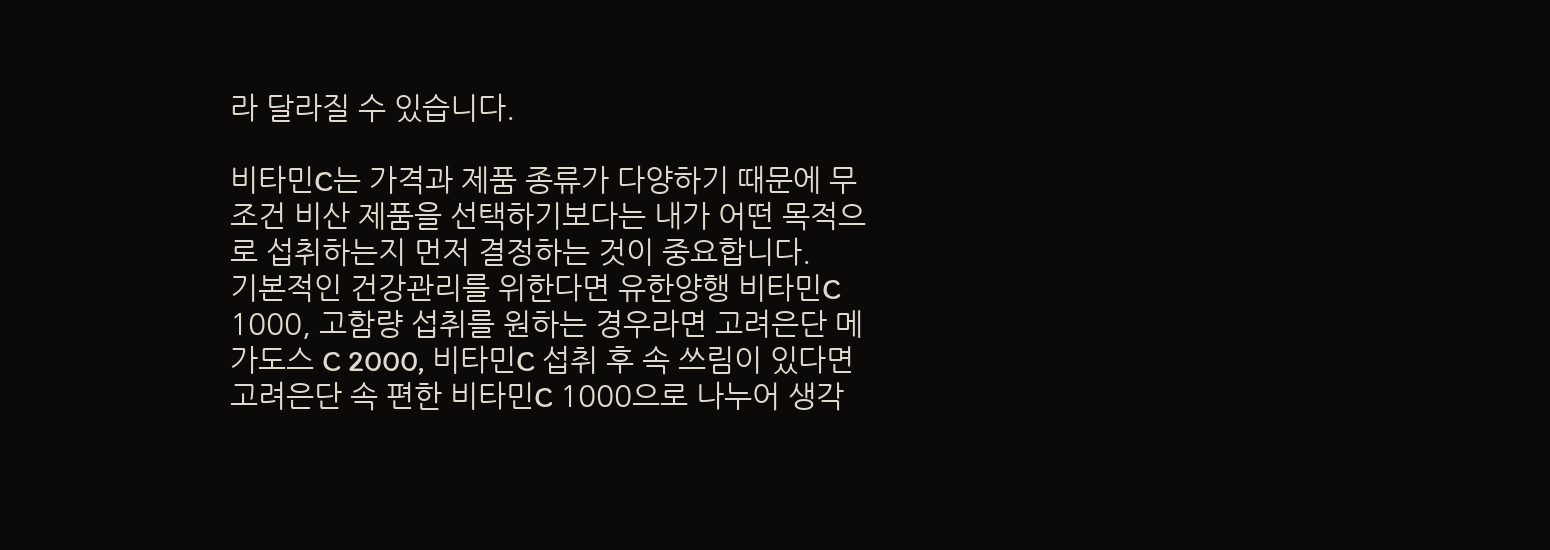라 달라질 수 있습니다.

비타민C는 가격과 제품 종류가 다양하기 때문에 무조건 비산 제품을 선택하기보다는 내가 어떤 목적으로 섭취하는지 먼저 결정하는 것이 중요합니다.
기본적인 건강관리를 위한다면 유한양행 비타민C 1000, 고함량 섭취를 원하는 경우라면 고려은단 메가도스 C 2000, 비타민C 섭취 후 속 쓰림이 있다면 고려은단 속 편한 비타민C 1000으로 나누어 생각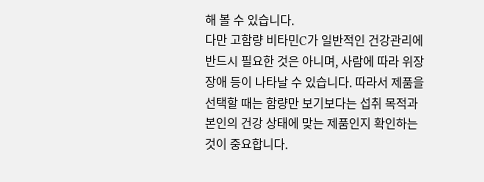해 볼 수 있습니다.
다만 고함량 비타민C가 일반적인 건강관리에 반드시 필요한 것은 아니며, 사람에 따라 위장장애 등이 나타날 수 있습니다. 따라서 제품을 선택할 때는 함량만 보기보다는 섭취 목적과 본인의 건강 상태에 맞는 제품인지 확인하는 것이 중요합니다.